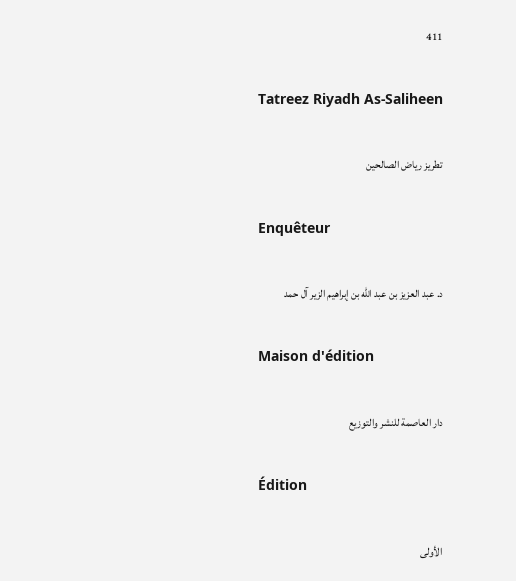411

Tatreez Riyadh As-Saliheen

تطريز رياض الصالحين

Enquêteur

د. عبد العزيز بن عبد الله بن إبراهيم الزير آل حمد

Maison d'édition

دار العاصمة للنشر والتوزيع

Édition

الأولى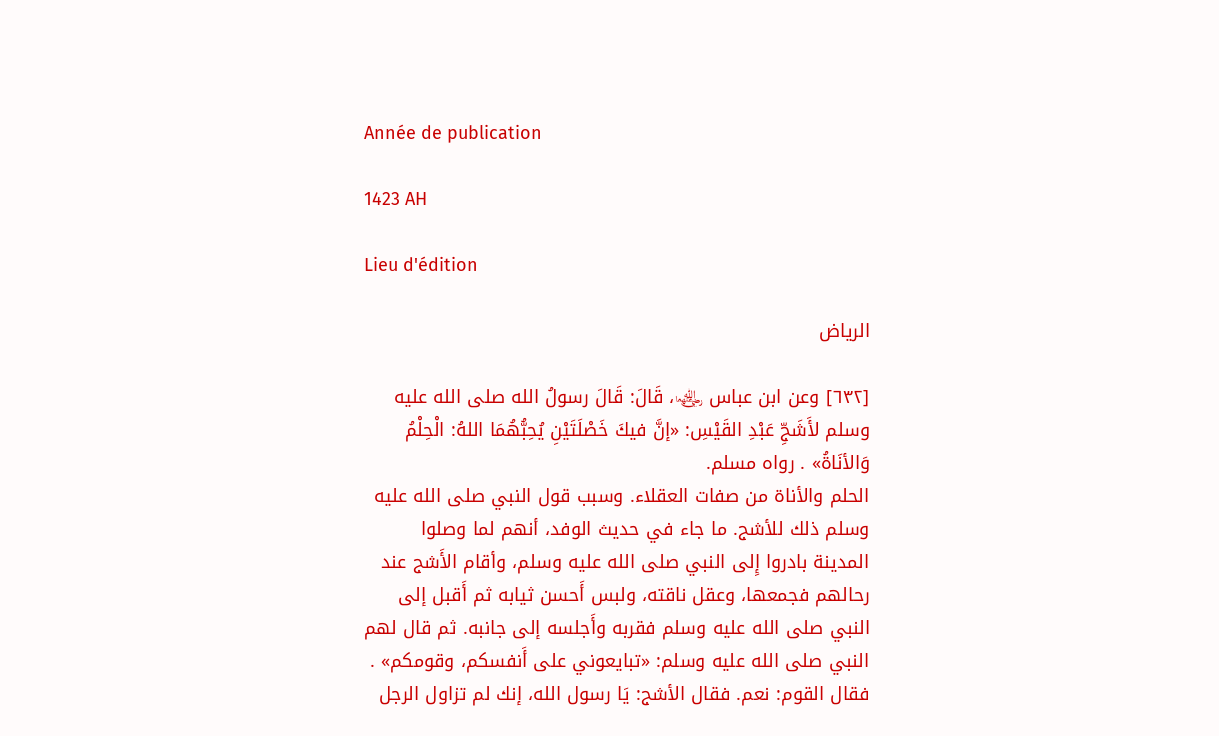Année de publication

1423 AH

Lieu d'édition

الرياض

[٦٣٢] وعن ابن عباس ﵄، قَالَ: قَالَ رسولُ الله صلى الله عليه وسلم لأَشَجِّ عَبْدِ القَيْسِ: «إنَّ فيكَ خَصْلَتَيْنِ يُحِبُّهُمَا اللهُ: الْحِلْمُ وَالأنَاةُ» . رواه مسلم.
الحلم والأناة من صفات العقلاء. وسبب قول النبي صلى الله عليه وسلم ذلك للأشج. ما جاء في حديث الوفد، أنهم لما وصلوا المدينة بادروا إِلى النبي صلى الله عليه وسلم، وأقام الأَشج عند رحالهم فجمعها، وعقل ناقته، ولبس أَحسن ثيابه ثم أَقبل إلى النبي صلى الله عليه وسلم فقربه وأَجلسه إلى جانبه. ثم قال لهم النبي صلى الله عليه وسلم: «تبايعوني على أَنفسكم، وقومكم» . فقال القوم: نعم. فقال الأشج: يَا رسول الله، إنك لم تزاول الرجل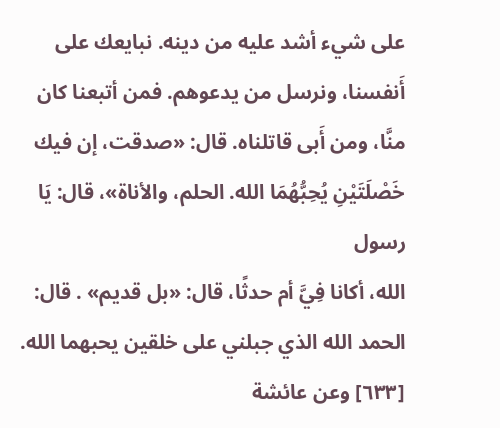على شيء أشد عليه من دينه. نبايعك على أَنفسنا، ونرسل من يدعوهم. فمن أتبعنا كان منَّا، ومن أَبى قاتلناه. قال: «صدقت، إن فيك خَصْلَتَيْنِ يُحِبُّهُمَا الله. الحلم، والأناة»، قال: يَا رسول
الله، أكانا فِيَّ أم حدثًا، قال: «بل قديم» . قال: الحمد الله الذي جبلني على خلقين يحبهما الله.
[٦٣٣] وعن عائشة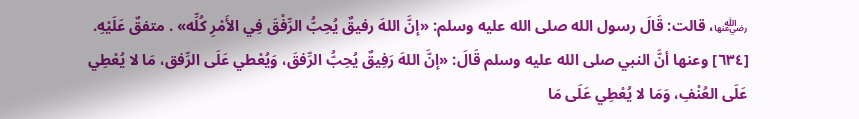﵂، قالت: قَالَ رسول الله صلى الله عليه وسلم: «إنَّ اللهَ رفيقٌ يُحِبُّ الرِّفْقَ فِي الأَمْرِ كُلِّه» . متفقٌ عَلَيْهِ.
[٦٣٤] وعنها أنَّ النبي صلى الله عليه وسلم قَالَ: «إنَّ اللهَ رَفِيقٌ يُحِبُّ الرِّفقَ، وَيُعْطي عَلَى الرِّفق، مَا لا يُعْطِي عَلَى العُنْفِ، وَمَا لا يُعْطِي عَلَى مَا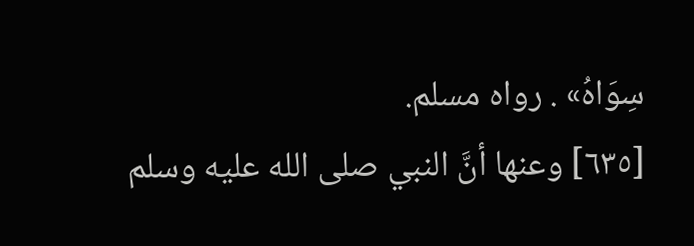سِوَاهُ» . رواه مسلم.
[٦٣٥] وعنها أنَّ النبي صلى الله عليه وسلم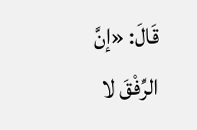قَالَ: «إنَّ الرِّفْقَ لا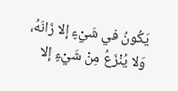يَكُونُ في شَيْءٍ إلا زَانَهُ، وَلا يُنْزَعُ مِنْ شَيْءٍ إلا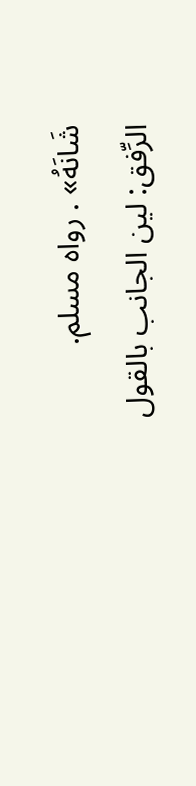شَانَهُ» . رواه مسلم.
الرِّفق: لين الجانب بالقول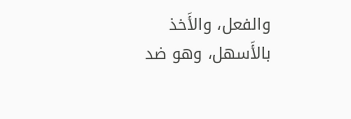والفعل، والأَخذ بالأَسهل، وهو ضد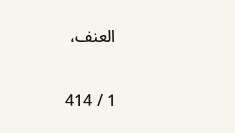العنف،

1 / 414